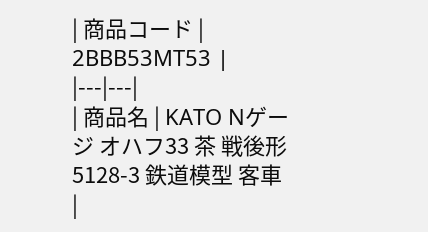| 商品コード | 2BBB53MT53 |
|---|---|
| 商品名 | KATO Nゲージ オハフ33 茶 戦後形 5128-3 鉄道模型 客車 |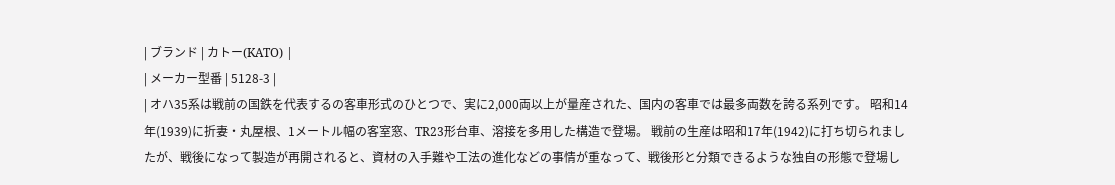| ブランド | カトー(KATO) |
| メーカー型番 | 5128-3 |
| オハ35系は戦前の国鉄を代表するの客車形式のひとつで、実に2,000両以上が量産された、国内の客車では最多両数を誇る系列です。 昭和14年(1939)に折妻・丸屋根、1メートル幅の客室窓、TR23形台車、溶接を多用した構造で登場。 戦前の生産は昭和17年(1942)に打ち切られましたが、戦後になって製造が再開されると、資材の入手難や工法の進化などの事情が重なって、戦後形と分類できるような独自の形態で登場し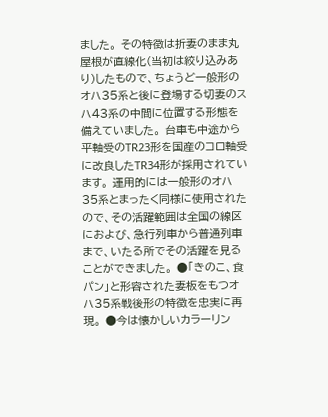ました。 その特徴は折妻のまま丸屋根が直線化(当初は絞り込みあり)したもので、ちょうど一般形のオハ35系と後に登場する切妻のスハ43系の中間に位置する形態を備えていました。 台車も中途から平軸受のTR23形を国産のコロ軸受に改良したTR34形が採用されています。 運用的には一般形のオハ35系とまったく同様に使用されたので、その活躍範囲は全国の線区におよび、急行列車から普通列車まで、いたる所でその活躍を見ることができました。 ●「きのこ、食パン」と形容された妻板をもつオハ35系戦後形の特徴を忠実に再現。 ●今は懐かしいカラーリン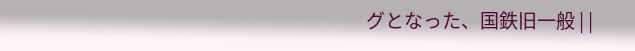グとなった、国鉄旧一般 | |